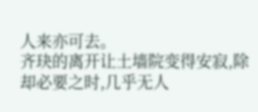人来亦可去。
齐玦的离开让土墙院变得安寂,除却必要之时,几乎无人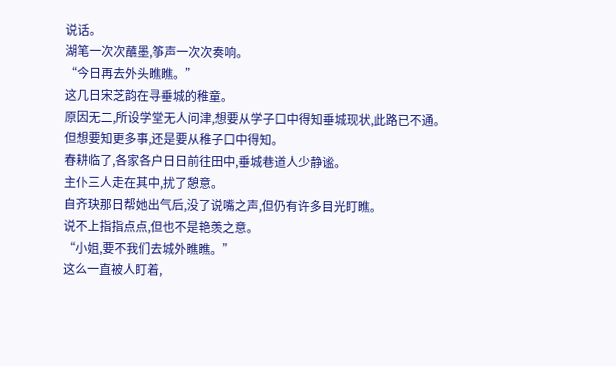说话。
湖笔一次次蘸墨,筝声一次次奏响。
“今日再去外头瞧瞧。”
这几日宋芝韵在寻垂城的稚童。
原因无二,所设学堂无人问津,想要从学子口中得知垂城现状,此路已不通。
但想要知更多事,还是要从稚子口中得知。
春耕临了,各家各户日日前往田中,垂城巷道人少静谧。
主仆三人走在其中,扰了憩意。
自齐玦那日帮她出气后,没了说嘴之声,但仍有许多目光盯瞧。
说不上指指点点,但也不是艳羡之意。
“小姐,要不我们去城外瞧瞧。”
这么一直被人盯着,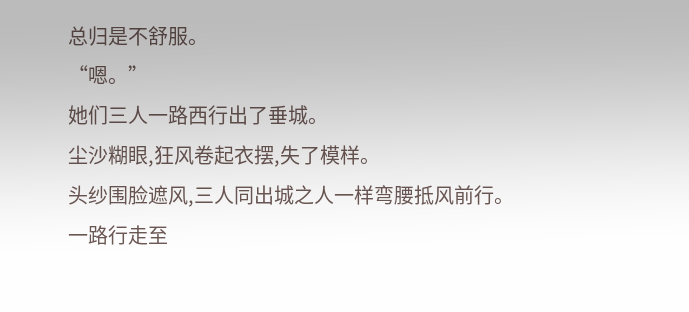总归是不舒服。
“嗯。”
她们三人一路西行出了垂城。
尘沙糊眼,狂风卷起衣摆,失了模样。
头纱围脸遮风,三人同出城之人一样弯腰抵风前行。
一路行走至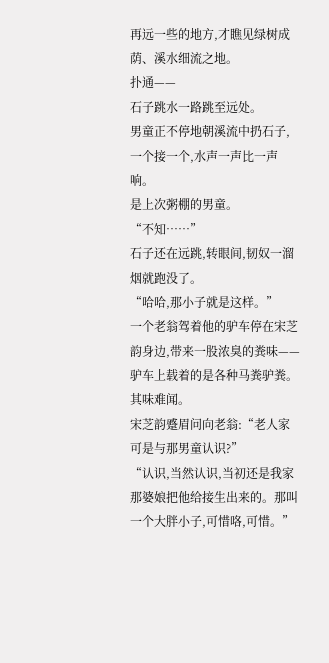再远一些的地方,才瞧见绿树成荫、溪水细流之地。
扑通——
石子跳水一路跳至远处。
男童正不停地朝溪流中扔石子,一个接一个,水声一声比一声响。
是上次粥棚的男童。
“不知……”
石子还在远跳,转眼间,韧奴一溜烟就跑没了。
“哈哈,那小子就是这样。”
一个老翁驾着他的驴车停在宋芝韵身边,带来一股浓臭的粪味——驴车上载着的是各种马粪驴粪。
其味难闻。
宋芝韵蹙眉问向老翁:“老人家可是与那男童认识?”
“认识,当然认识,当初还是我家那婆娘把他给接生出来的。那叫一个大胖小子,可惜咯,可惜。”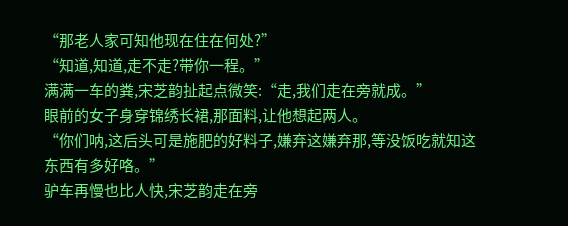“那老人家可知他现在住在何处?”
“知道,知道,走不走?带你一程。”
满满一车的粪,宋芝韵扯起点微笑:“走,我们走在旁就成。”
眼前的女子身穿锦绣长裙,那面料,让他想起两人。
“你们呐,这后头可是施肥的好料子,嫌弃这嫌弃那,等没饭吃就知这东西有多好咯。”
驴车再慢也比人快,宋芝韵走在旁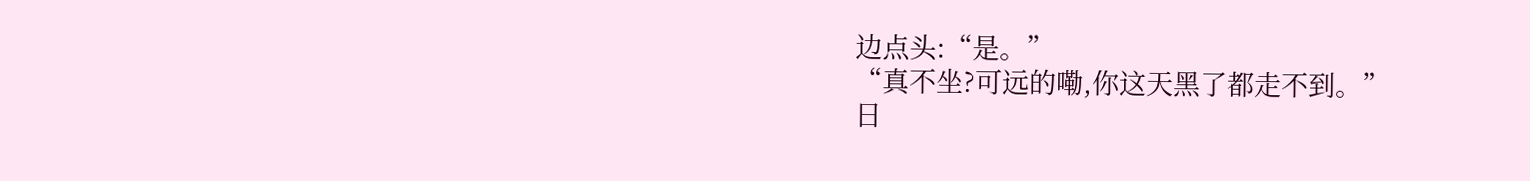边点头:“是。”
“真不坐?可远的嘞,你这天黑了都走不到。”
日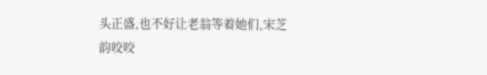头正盛,也不好让老翁等着她们,宋芝韵咬咬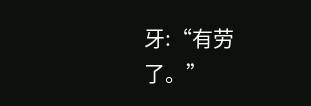牙:“有劳了。”